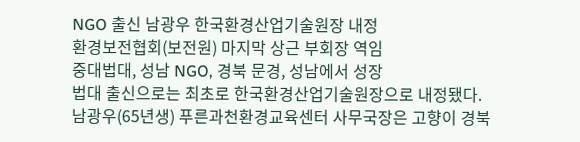NGO 출신 남광우 한국환경산업기술원장 내정
환경보전협회(보전원) 마지막 상근 부회장 역임
중대법대, 성남 NGO, 경북 문경, 성남에서 성장
법대 출신으로는 최초로 한국환경산업기술원장으로 내정됐다.
남광우(65년생) 푸른과천환경교육센터 사무국장은 고향이 경북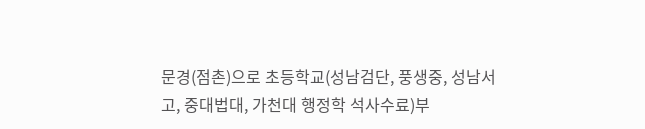문경(점촌)으로 초등학교(성남검단, 풍생중, 성남서고, 중대법대, 가천대 행정학 석사수료)부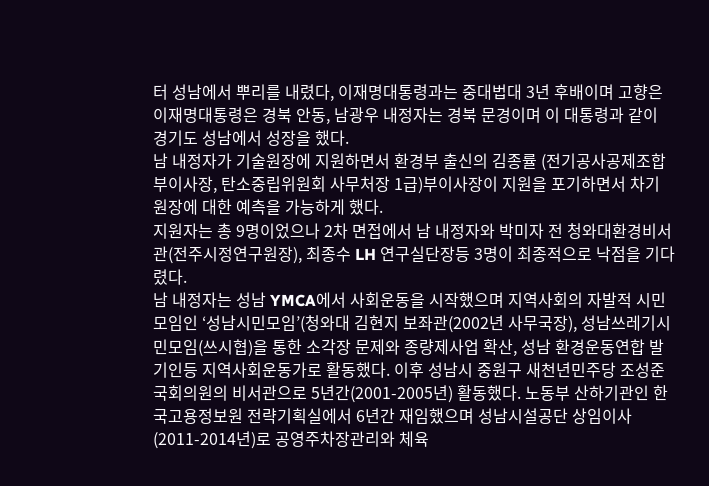터 성남에서 뿌리를 내렸다, 이재명대통령과는 중대법대 3년 후배이며 고향은 이재명대통령은 경북 안동, 남광우 내정자는 경북 문경이며 이 대통령과 같이 경기도 성남에서 성장을 했다.
남 내정자가 기술원장에 지원하면서 환경부 출신의 김종률 (전기공사공제조합 부이사장, 탄소중립위원회 사무처장 1급)부이사장이 지원을 포기하면서 차기 원장에 대한 예측을 가능하게 했다.
지원자는 총 9명이었으나 2차 면접에서 남 내정자와 박미자 전 청와대환경비서관(전주시정연구원장), 최종수 LH 연구실단장등 3명이 최종적으로 낙점을 기다렸다.
남 내정자는 성남 YMCA에서 사회운동을 시작했으며 지역사회의 자발적 시민모임인 ‘성남시민모임’(청와대 김현지 보좌관(2002년 사무국장), 성남쓰레기시민모임(쓰시협)을 통한 소각장 문제와 종량제사업 확산, 성남 환경운동연합 발기인등 지역사회운동가로 활동했다. 이후 성남시 중원구 새천년민주당 조성준국회의원의 비서관으로 5년간(2001-2005년) 활동했다. 노동부 산하기관인 한국고용정보원 전략기획실에서 6년간 재임했으며 성남시설공단 상임이사(2011-2014년)로 공영주차장관리와 체육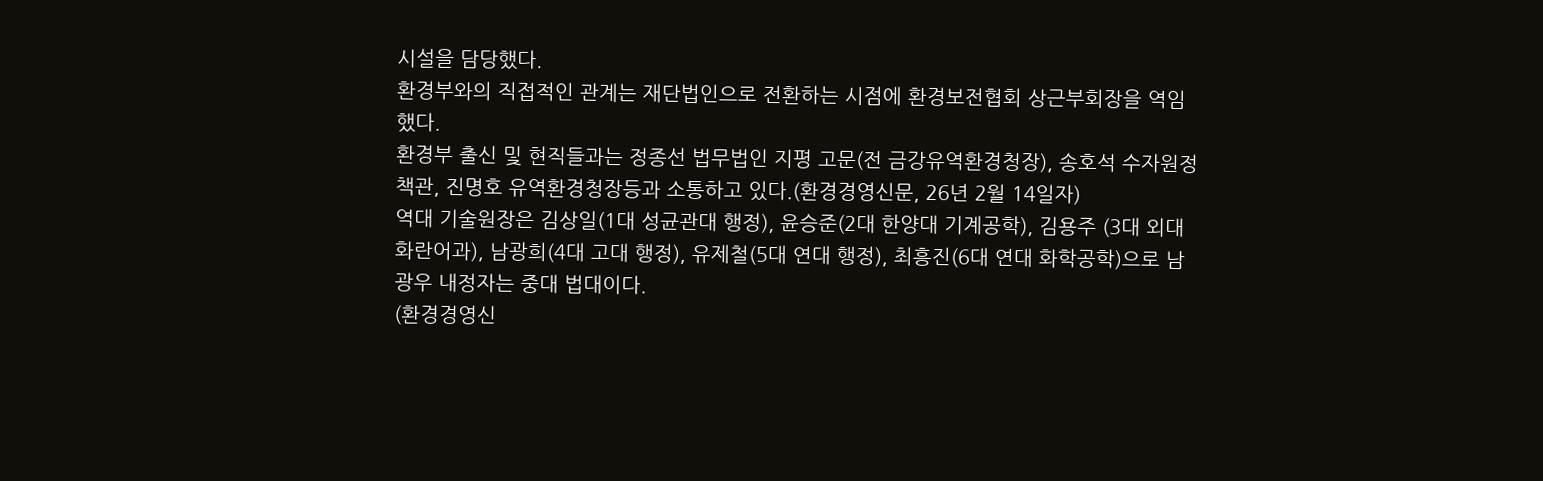시설을 담당했다.
환경부와의 직접적인 관계는 재단법인으로 전환하는 시점에 환경보전협회 상근부회장을 역임했다.
환경부 출신 및 현직들과는 정종선 법무법인 지평 고문(전 금강유역환경청장), 송호석 수자원정책관, 진명호 유역환경청장등과 소통하고 있다.(환경경영신문, 26년 2월 14일자)
역대 기술원장은 김상일(1대 성균관대 행정), 윤승준(2대 한양대 기계공학), 김용주 (3대 외대 화란어과), 남광희(4대 고대 행정), 유제철(5대 연대 행정), 최흥진(6대 연대 화학공학)으로 남광우 내정자는 중대 법대이다.
(환경경영신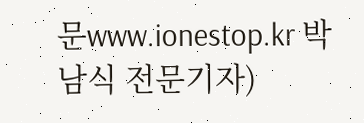문www.ionestop.kr 박남식 전문기자)